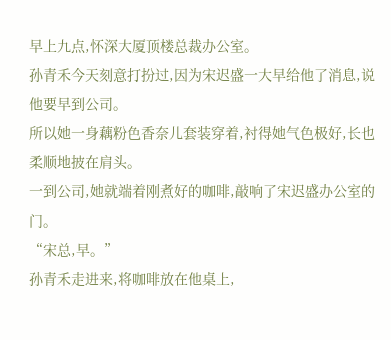早上九点,怀深大厦顶楼总裁办公室。
孙青禾今天刻意打扮过,因为宋迟盛一大早给他了消息,说他要早到公司。
所以她一身藕粉色香奈儿套装穿着,衬得她气色极好,长也柔顺地披在肩头。
一到公司,她就端着刚煮好的咖啡,敲响了宋迟盛办公室的门。
“宋总,早。”
孙青禾走进来,将咖啡放在他桌上,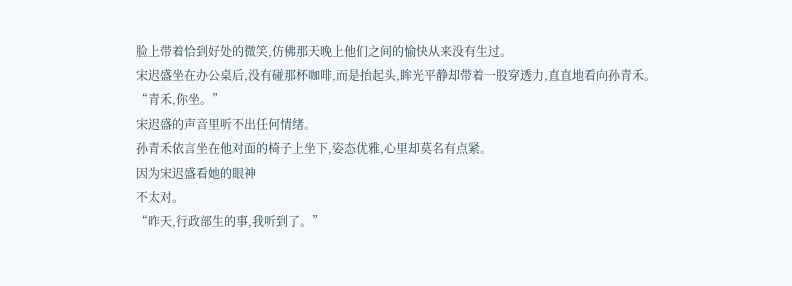脸上带着恰到好处的微笑,仿佛那天晚上他们之间的愉快从来没有生过。
宋迟盛坐在办公桌后,没有碰那杯咖啡,而是抬起头,眸光平静却带着一股穿透力,直直地看向孙青禾。
“青禾,你坐。”
宋迟盛的声音里听不出任何情绪。
孙青禾依言坐在他对面的椅子上坐下,姿态优雅,心里却莫名有点紧。
因为宋迟盛看她的眼神
不太对。
“昨天,行政部生的事,我听到了。”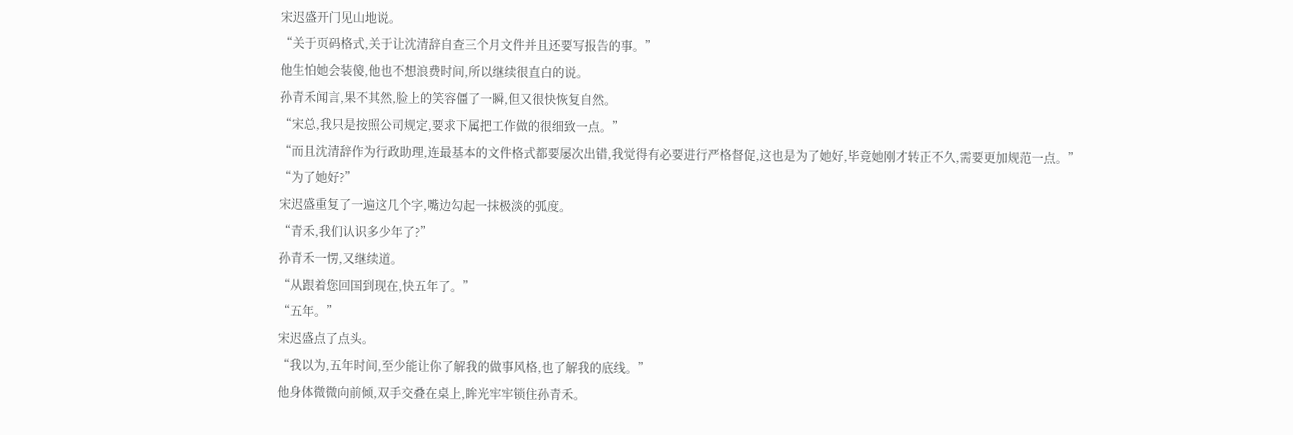宋迟盛开门见山地说。
“关于页码格式,关于让沈清辞自查三个月文件并且还要写报告的事。”
他生怕她会装傻,他也不想浪费时间,所以继续很直白的说。
孙青禾闻言,果不其然,脸上的笑容僵了一瞬,但又很快恢复自然。
“宋总,我只是按照公司规定,要求下属把工作做的很细致一点。”
“而且沈清辞作为行政助理,连最基本的文件格式都要屡次出错,我觉得有必要进行严格督促,这也是为了她好,毕竟她刚才转正不久,需要更加规范一点。”
“为了她好?”
宋迟盛重复了一遍这几个字,嘴边勾起一抹极淡的弧度。
“青禾,我们认识多少年了?”
孙青禾一愣,又继续道。
“从跟着您回国到现在,快五年了。”
“五年。”
宋迟盛点了点头。
“我以为,五年时间,至少能让你了解我的做事风格,也了解我的底线。”
他身体微微向前倾,双手交叠在桌上,眸光牢牢锁住孙青禾。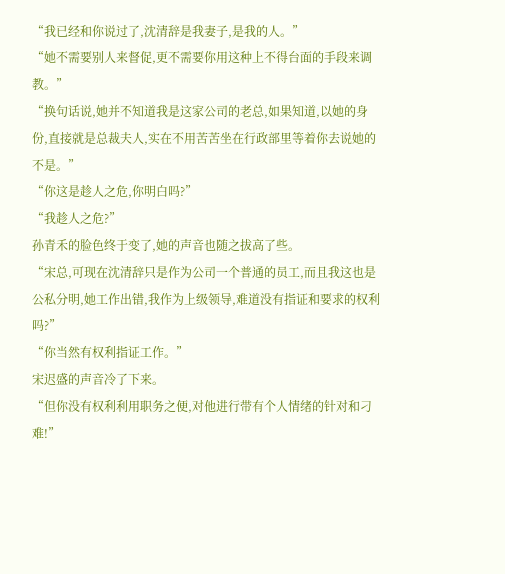“我已经和你说过了,沈清辞是我妻子,是我的人。”
“她不需要别人来督促,更不需要你用这种上不得台面的手段来调教。”
“换句话说,她并不知道我是这家公司的老总,如果知道,以她的身份,直接就是总裁夫人,实在不用苦苦坐在行政部里等着你去说她的不是。”
“你这是趁人之危,你明白吗?”
“我趁人之危?”
孙青禾的脸色终于变了,她的声音也随之拔高了些。
“宋总,可现在沈清辞只是作为公司一个普通的员工,而且我这也是公私分明,她工作出错,我作为上级领导,难道没有指证和要求的权利吗?”
“你当然有权利指证工作。”
宋迟盛的声音冷了下来。
“但你没有权利利用职务之便,对他进行带有个人情绪的针对和刁难!”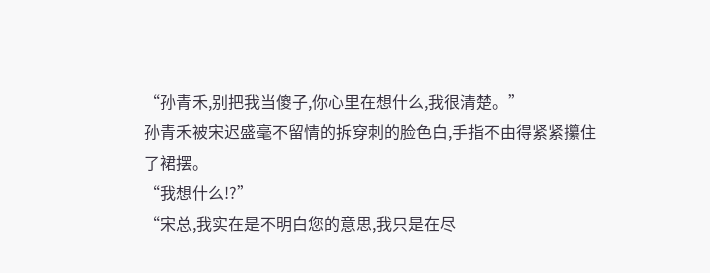“孙青禾,别把我当傻子,你心里在想什么,我很清楚。”
孙青禾被宋迟盛毫不留情的拆穿刺的脸色白,手指不由得紧紧攥住了裙摆。
“我想什么!?”
“宋总,我实在是不明白您的意思,我只是在尽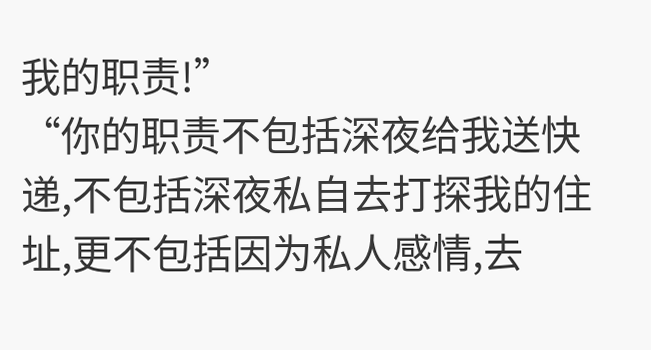我的职责!”
“你的职责不包括深夜给我送快递,不包括深夜私自去打探我的住址,更不包括因为私人感情,去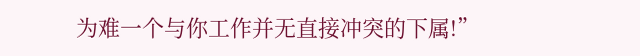为难一个与你工作并无直接冲突的下属!”